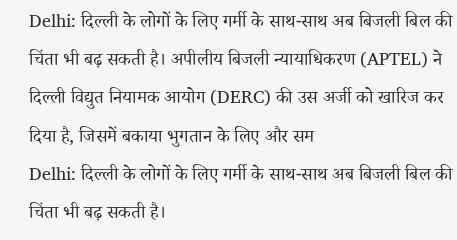Delhi: दिल्ली के लोगों के लिए गर्मी के साथ-साथ अब बिजली बिल की चिंता भी बढ़ सकती है। अपीलीय बिजली न्यायाधिकरण (APTEL) ने दिल्ली विद्युत नियामक आयोग (DERC) की उस अर्जी को खारिज कर दिया है, जिसमें बकाया भुगतान के लिए और सम
Delhi: दिल्ली के लोगों के लिए गर्मी के साथ-साथ अब बिजली बिल की चिंता भी बढ़ सकती है।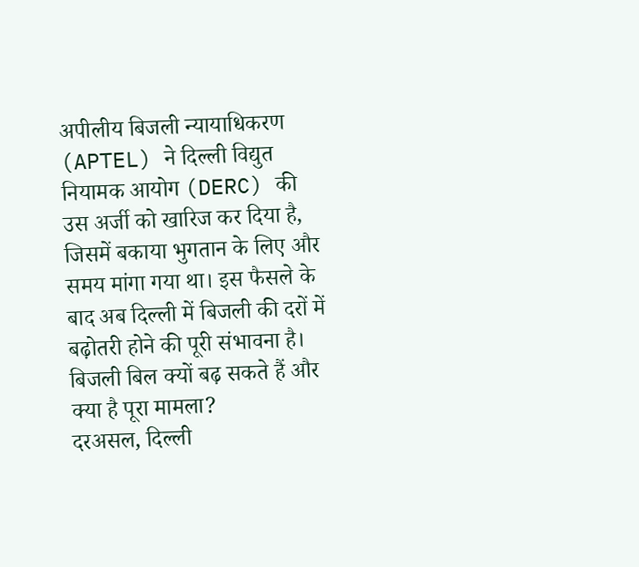अपीलीय बिजली न्यायाधिकरण (APTEL) ने दिल्ली विद्युत नियामक आयोग (DERC) की उस अर्जी को खारिज कर दिया है, जिसमें बकाया भुगतान के लिए और समय मांगा गया था। इस फैसले के बाद अब दिल्ली में बिजली की दरों में बढ़ोतरी होने की पूरी संभावना है।
बिजली बिल क्यों बढ़ सकते हैं और क्या है पूरा मामला?
दरअसल, दिल्ली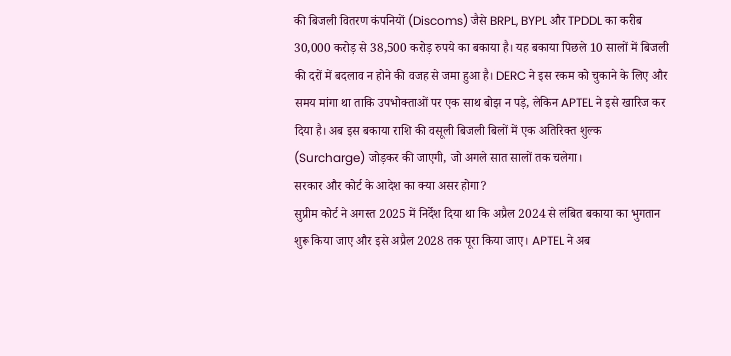की बिजली वितरण कंपनियों (Discoms) जैसे BRPL, BYPL और TPDDL का करीब 30,000 करोड़ से 38,500 करोड़ रुपये का बकाया है। यह बकाया पिछले 10 सालों में बिजली की दरों में बदलाव न होने की वजह से जमा हुआ है। DERC ने इस रकम को चुकाने के लिए और समय मांगा था ताकि उपभोक्ताओं पर एक साथ बोझ न पड़े, लेकिन APTEL ने इसे खारिज कर दिया है। अब इस बकाया राशि की वसूली बिजली बिलों में एक अतिरिक्त शुल्क (Surcharge) जोड़कर की जाएगी, जो अगले सात सालों तक चलेगा।
सरकार और कोर्ट के आदेश का क्या असर होगा?
सुप्रीम कोर्ट ने अगस्त 2025 में निर्देश दिया था कि अप्रैल 2024 से लंबित बकाया का भुगतान शुरू किया जाए और इसे अप्रैल 2028 तक पूरा किया जाए। APTEL ने अब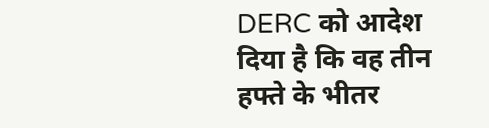DERC को आदेश दिया है कि वह तीन हफ्ते के भीतर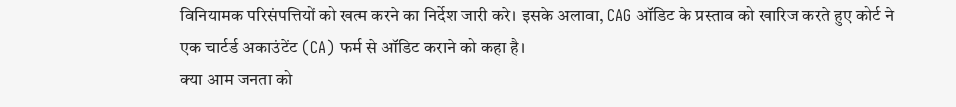विनियामक परिसंपत्तियों को खत्म करने का निर्देश जारी करे। इसके अलावा, CAG ऑडिट के प्रस्ताव को खारिज करते हुए कोर्ट ने एक चार्टर्ड अकाउंटेंट (CA) फर्म से ऑडिट कराने को कहा है।
क्या आम जनता को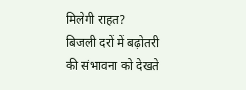मिलेगी राहत?
बिजली दरों में बढ़ोतरी की संभावना को देखते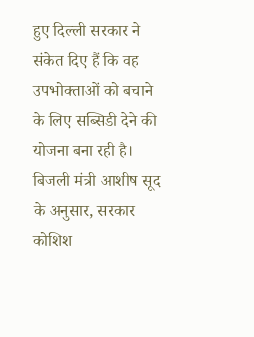हुए दिल्ली सरकार ने संकेत दिए हैं कि वह उपभोक्ताओं को बचाने के लिए सब्सिडी देने की योजना बना रही है। बिजली मंत्री आशीष सूद के अनुसार, सरकार कोशिश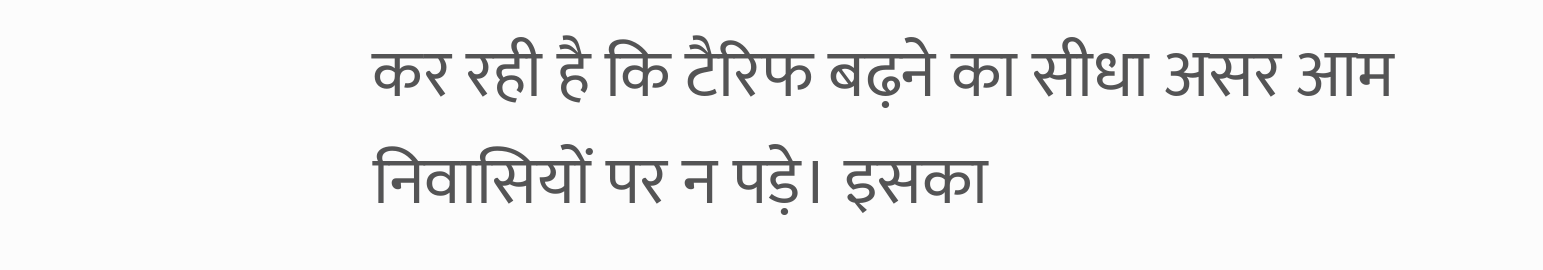कर रही है कि टैरिफ बढ़ने का सीधा असर आम निवासियों पर न पड़े। इसका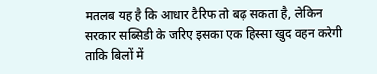मतलब यह है कि आधार टैरिफ तो बढ़ सकता है, लेकिन सरकार सब्सिडी के जरिए इसका एक हिस्सा खुद वहन करेगी ताकि बिलों में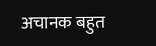अचानक बहुत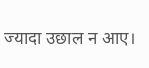ज्यादा उछाल न आए।